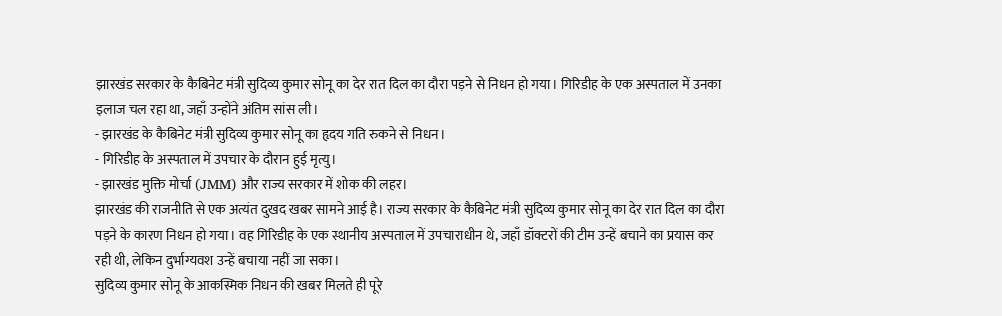झारखंड सरकार के कैबिनेट मंत्री सुदिव्य कुमार सोनू का देर रात दिल का दौरा पड़ने से निधन हो गया। गिरिडीह के एक अस्पताल में उनका इलाज चल रहा था, जहाँ उन्होंने अंतिम सांस ली।
- झारखंड के कैबिनेट मंत्री सुदिव्य कुमार सोनू का हृदय गति रुकने से निधन।
- गिरिडीह के अस्पताल में उपचार के दौरान हुई मृत्यु।
- झारखंड मुक्ति मोर्चा (JMM) और राज्य सरकार में शोक की लहर।
झारखंड की राजनीति से एक अत्यंत दुखद खबर सामने आई है। राज्य सरकार के कैबिनेट मंत्री सुदिव्य कुमार सोनू का देर रात दिल का दौरा पड़ने के कारण निधन हो गया। वह गिरिडीह के एक स्थानीय अस्पताल में उपचाराधीन थे, जहाँ डॉक्टरों की टीम उन्हें बचाने का प्रयास कर रही थी, लेकिन दुर्भाग्यवश उन्हें बचाया नहीं जा सका।
सुदिव्य कुमार सोनू के आकस्मिक निधन की खबर मिलते ही पूरे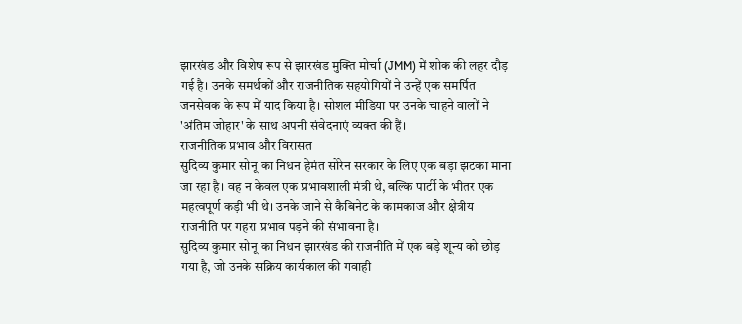झारखंड और विशेष रूप से झारखंड मुक्ति मोर्चा (JMM) में शोक की लहर दौड़ गई है। उनके समर्थकों और राजनीतिक सहयोगियों ने उन्हें एक समर्पित जनसेवक के रूप में याद किया है। सोशल मीडिया पर उनके चाहने वालों ने 'अंतिम जोहार' के साथ अपनी संवेदनाएं व्यक्त की हैं।
राजनीतिक प्रभाव और विरासत
सुदिव्य कुमार सोनू का निधन हेमंत सोरेन सरकार के लिए एक बड़ा झटका माना जा रहा है। वह न केवल एक प्रभावशाली मंत्री थे, बल्कि पार्टी के भीतर एक महत्वपूर्ण कड़ी भी थे। उनके जाने से कैबिनेट के कामकाज और क्षेत्रीय राजनीति पर गहरा प्रभाव पड़ने की संभावना है।
सुदिव्य कुमार सोनू का निधन झारखंड की राजनीति में एक बड़े शून्य को छोड़ गया है, जो उनके सक्रिय कार्यकाल की गवाही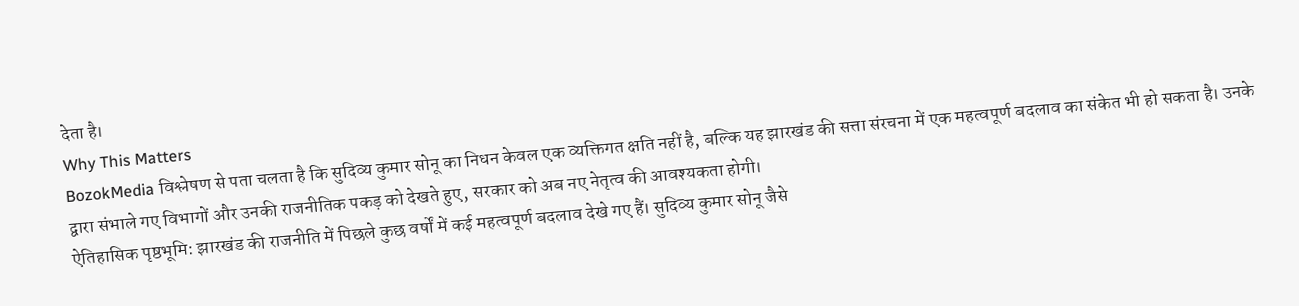देता है।
Why This Matters
BozokMedia विश्लेषण से पता चलता है कि सुदिव्य कुमार सोनू का निधन केवल एक व्यक्तिगत क्षति नहीं है, बल्कि यह झारखंड की सत्ता संरचना में एक महत्वपूर्ण बदलाव का संकेत भी हो सकता है। उनके द्वारा संभाले गए विभागों और उनकी राजनीतिक पकड़ को देखते हुए, सरकार को अब नए नेतृत्व की आवश्यकता होगी।
ऐतिहासिक पृष्ठभूमि: झारखंड की राजनीति में पिछले कुछ वर्षों में कई महत्वपूर्ण बदलाव देखे गए हैं। सुदिव्य कुमार सोनू जैसे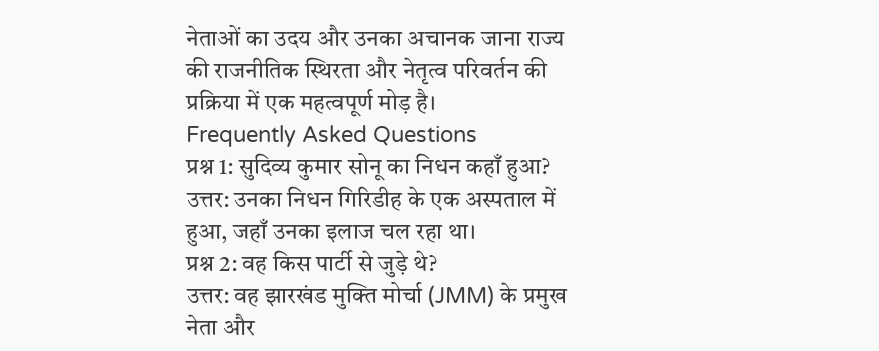नेताओं का उदय और उनका अचानक जाना राज्य की राजनीतिक स्थिरता और नेतृत्व परिवर्तन की प्रक्रिया में एक महत्वपूर्ण मोड़ है।
Frequently Asked Questions
प्रश्न 1: सुदिव्य कुमार सोनू का निधन कहाँ हुआ?
उत्तर: उनका निधन गिरिडीह के एक अस्पताल में हुआ, जहाँ उनका इलाज चल रहा था।
प्रश्न 2: वह किस पार्टी से जुड़े थे?
उत्तर: वह झारखंड मुक्ति मोर्चा (JMM) के प्रमुख नेता और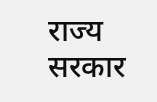राज्य सरकार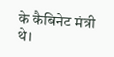के कैबिनेट मंत्री थे।